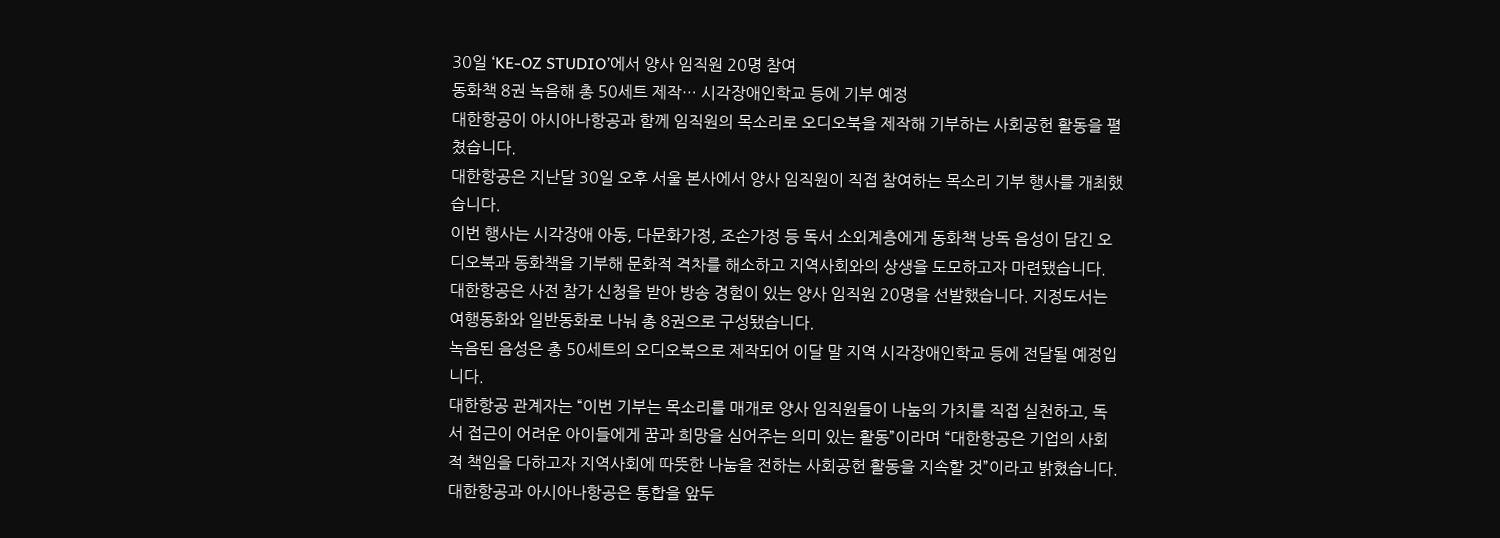30일 ‘KE-OZ STUDIO’에서 양사 임직원 20명 참여
동화책 8권 녹음해 총 50세트 제작… 시각장애인학교 등에 기부 예정
대한항공이 아시아나항공과 함께 임직원의 목소리로 오디오북을 제작해 기부하는 사회공헌 활동을 펼쳤습니다.
대한항공은 지난달 30일 오후 서울 본사에서 양사 임직원이 직접 참여하는 목소리 기부 행사를 개최했습니다.
이번 행사는 시각장애 아동, 다문화가정, 조손가정 등 독서 소외계층에게 동화책 낭독 음성이 담긴 오디오북과 동화책을 기부해 문화적 격차를 해소하고 지역사회와의 상생을 도모하고자 마련됐습니다.
대한항공은 사전 참가 신청을 받아 방송 경험이 있는 양사 임직원 20명을 선발했습니다. 지정도서는 여행동화와 일반동화로 나눠 총 8권으로 구성됐습니다.
녹음된 음성은 총 50세트의 오디오북으로 제작되어 이달 말 지역 시각장애인학교 등에 전달될 예정입니다.
대한항공 관계자는 “이번 기부는 목소리를 매개로 양사 임직원들이 나눔의 가치를 직접 실천하고, 독서 접근이 어려운 아이들에게 꿈과 희망을 심어주는 의미 있는 활동”이라며 “대한항공은 기업의 사회적 책임을 다하고자 지역사회에 따뜻한 나눔을 전하는 사회공헌 활동을 지속할 것”이라고 밝혔습니다.
대한항공과 아시아나항공은 통합을 앞두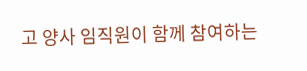고 양사 임직원이 함께 참여하는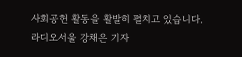사회공헌 활동을 활발히 펼치고 있습니다.
라디오서울 강채은 기자